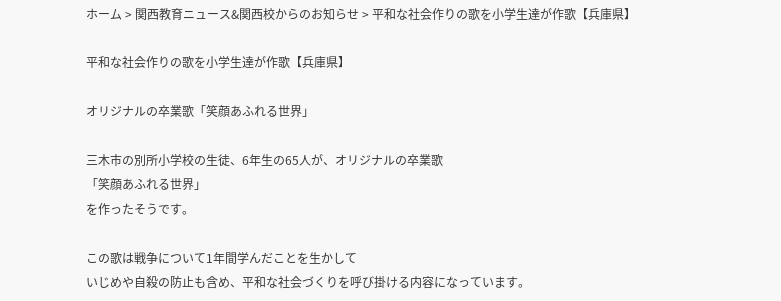ホーム > 関西教育ニュース&関西校からのお知らせ > 平和な社会作りの歌を小学生達が作歌【兵庫県】

平和な社会作りの歌を小学生達が作歌【兵庫県】

オリジナルの卒業歌「笑顔あふれる世界」

三木市の別所小学校の生徒、6年生の65人が、オリジナルの卒業歌
「笑顔あふれる世界」
を作ったそうです。

この歌は戦争について1年間学んだことを生かして
いじめや自殺の防止も含め、平和な社会づくりを呼び掛ける内容になっています。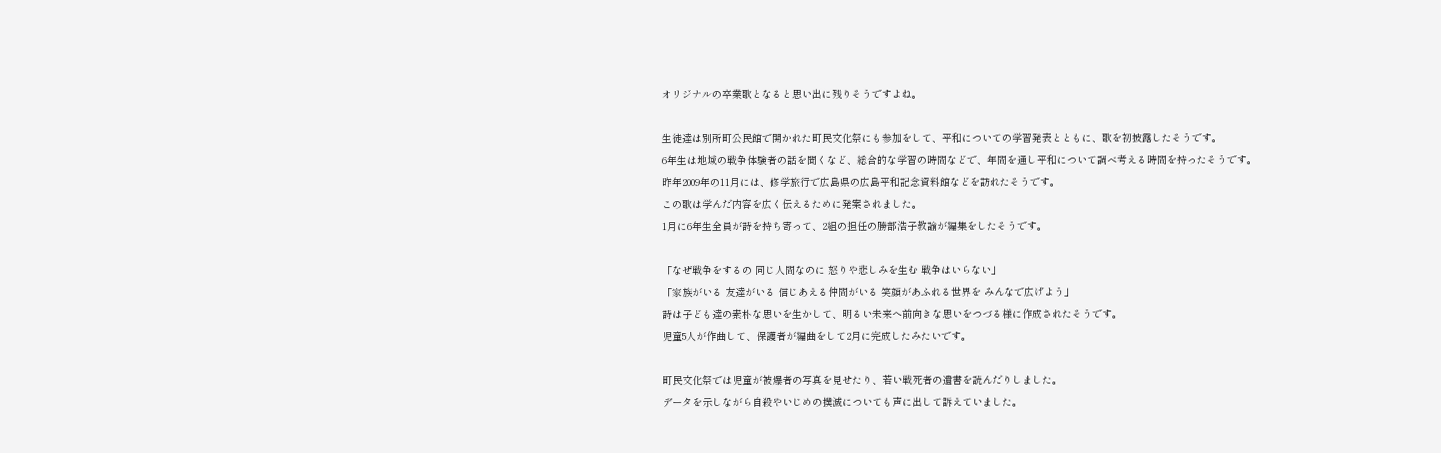オリジナルの卒業歌となると思い出に残りそうですよね。

生徒達は別所町公民館で開かれた町民文化祭にも参加をして、平和についての学習発表とともに、歌を初披露したそうです。
6年生は地域の戦争体験者の話を聞くなど、総合的な学習の時間などで、年間を通し平和について調べ考える時間を持ったそうです。
昨年2009年の11月には、修学旅行で広島県の広島平和記念資料館などを訪れたそうです。
この歌は学んだ内容を広く伝えるために発案されました。
1月に6年生全員が詩を持ち寄って、2組の担任の勝部浩子教諭が編集をしたそうです。

「なぜ戦争をするの 同じ人間なのに 怒りや悲しみを生む 戦争はいらない」
「家族がいる 友達がいる 信じあえる仲間がいる 笑顔があふれる世界を みんなで広げよう」
詩は子ども達の素朴な思いを生かして、明るい未来へ前向きな思いをつづる様に作成されたそうです。
児童5人が作曲して、保護者が編曲をして2月に完成したみたいです。

町民文化祭では児童が被爆者の写真を見せたり、若い戦死者の遺書を読んだりしました。
データを示しながら自殺やいじめの撲滅についても声に出して訴えていました。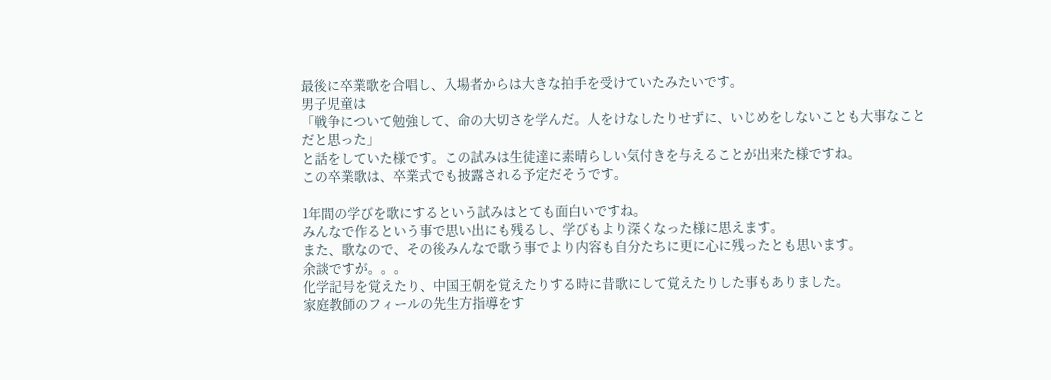最後に卒業歌を合唱し、入場者からは大きな拍手を受けていたみたいです。
男子児童は
「戦争について勉強して、命の大切さを学んだ。人をけなしたりせずに、いじめをしないことも大事なことだと思った」
と話をしていた様です。この試みは生徒達に素晴らしい気付きを与えることが出来た様ですね。
この卒業歌は、卒業式でも披露される予定だそうです。

1年間の学びを歌にするという試みはとても面白いですね。
みんなで作るという事で思い出にも残るし、学びもより深くなった様に思えます。
また、歌なので、その後みんなで歌う事でより内容も自分たちに更に心に残ったとも思います。
余談ですが。。。
化学記号を覚えたり、中国王朝を覚えたりする時に昔歌にして覚えたりした事もありました。
家庭教師のフィールの先生方指導をす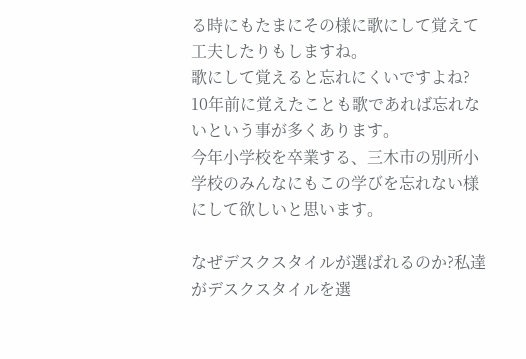る時にもたまにその様に歌にして覚えて工夫したりもしますね。
歌にして覚えると忘れにくいですよね?
10年前に覚えたことも歌であれば忘れないという事が多くあります。
今年小学校を卒業する、三木市の別所小学校のみんなにもこの学びを忘れない様にして欲しいと思います。

なぜデスクスタイルが選ばれるのか?私達がデスクスタイルを選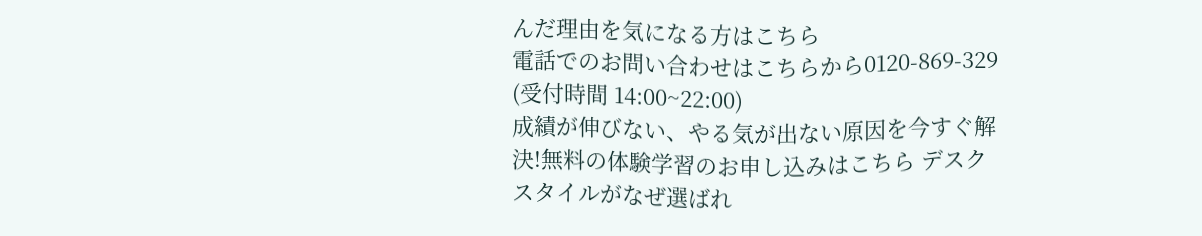んだ理由を気になる方はこちら
電話でのお問い合わせはこちらから0120-869-329 (受付時間 14:00~22:00)
成績が伸びない、やる気が出ない原因を今すぐ解決!無料の体験学習のお申し込みはこちら デスクスタイルがなぜ選ばれ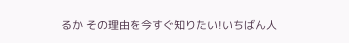るか その理由を今すぐ知りたい!いちばん人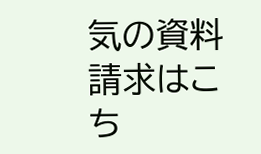気の資料請求はこち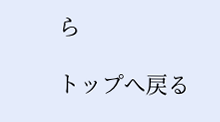ら

トップへ戻る